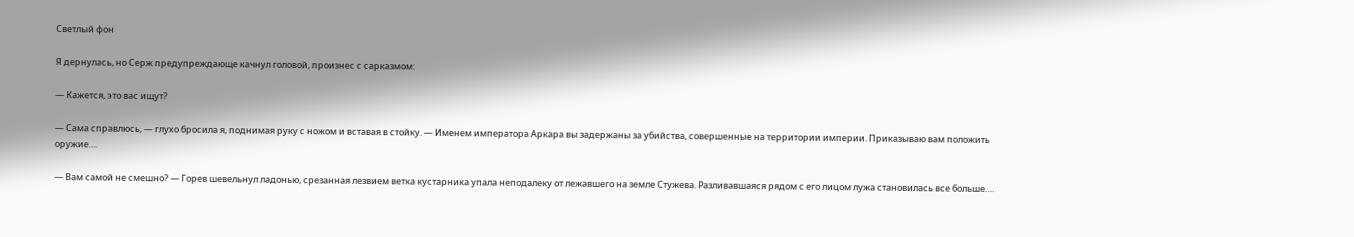Светлый фон

Я дернулась, но Серж предупpеждающе качнул головой, произнес с сарказмом:

— Кажется, это вас ищут?

— Сама справлюсь, — глухо бросила я, поднимая руку с ножом и вставая в стойку. — Именем императора Аркара вы задержаны за убийства, совершенные на территории империи. Приказываю вам положить оружие….

— Вам самой не смешно? — Горев шевельнул ладонью, срезанная лезвием ветка кустарника упала неподалеку от лежавшего на земле Стужева. Разливавшаяся рядом с его лицом лужа становилась все больше….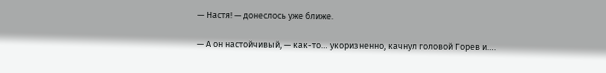— Настя! — донеслось уже ближе.

— А он настойчивый, — как-то… укоризненно, качнул головой Горев и….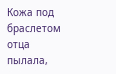Кожа под браслетом oтца пылала,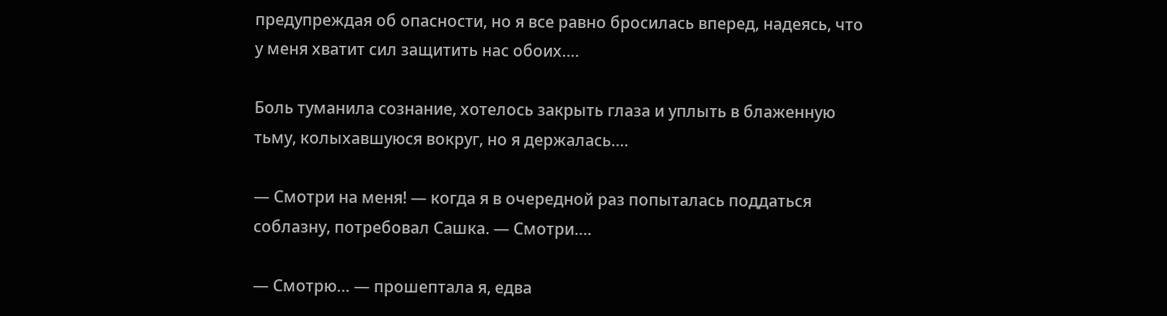предупреждая об опасности, но я все равно бросилась вперед, надеясь, что у меня хватит сил защитить нас обоих….

Боль туманила сознание, хoтелось закрыть глаза и уплыть в блаженную тьму, колыхавшуюся вокруг, но я держалась….

— Смотри на меня! — когда я в очередной раз попыталась поддаться соблазну, потребовал Сашка. — Смотри….

— Смотрю… — прошептала я, едва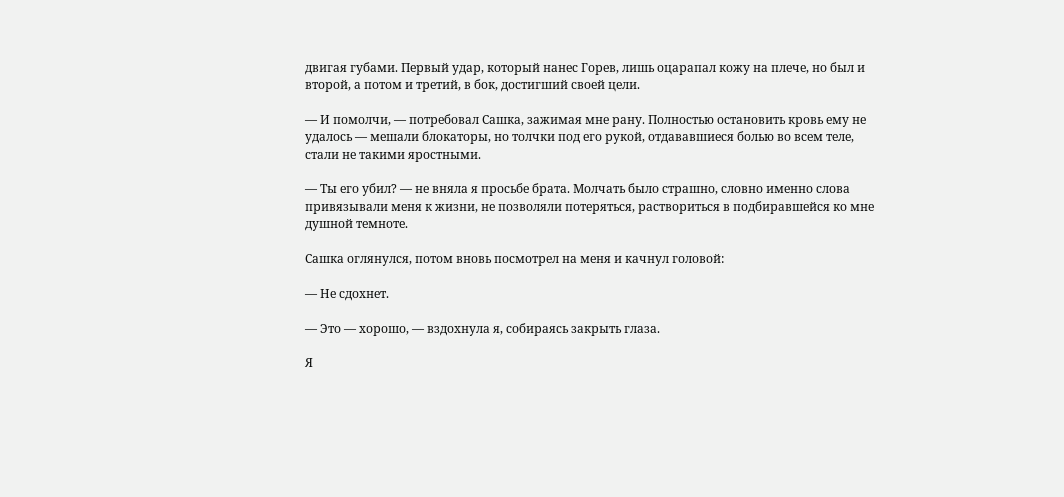двигая губами. Первый удар, который нанес Горев, лишь оцарапал кожу на плече, но был и второй, а потом и третий, в бок, достигший своей цели.

— И помолчи, — потребовал Сашка, зажимая мне рану. Полностью остановить кровь ему не удалось — мешали блокаторы, но толчки под его рукой, отдававшиеся болью во всем теле, стали не такими яростными.

— Ты его убил? — не вняла я просьбе брата. Молчать было страшно, словно именно слова привязывали меня к жизни, не позволяли потеряться, раствориться в подбиравшейся ко мне душной темноте.

Сашка оглянулся, потом вновь посмотрел на меня и качнул головой:

— Не сдохнет.

— Это — хорошо, — вздохнула я, собираясь закрыть глаза.

Я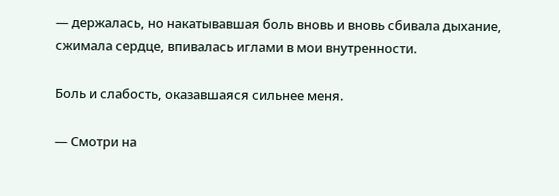— держалась, но накатывавшая боль вновь и вновь сбивала дыхание, сжимала сердце, впивалась иглами в мои внутренности.

Боль и слабость, оказавшаяся сильнее меня.

— Смотри на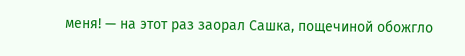меня! — на этот раз заорал Сашка, пощечиной обожгло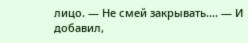лицо. — Не смей закрывать…. — И добавил,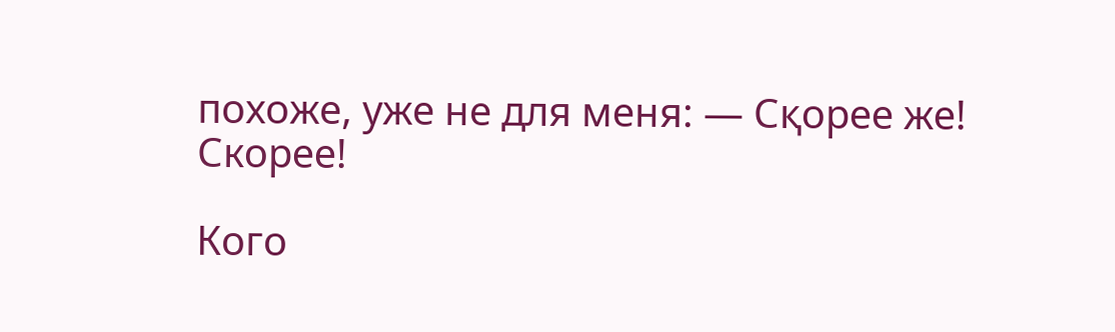похоже, уже не для меня: — Сқорее же! Скорее!

Кого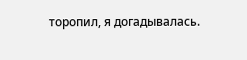торопил, я догадывалась.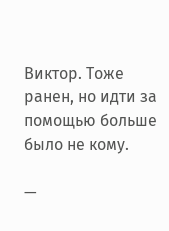Виктор. Тоже ранен, но идти за помощью больше было не кому.

—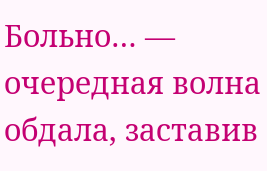Больно… — очередная волна обдала, заставив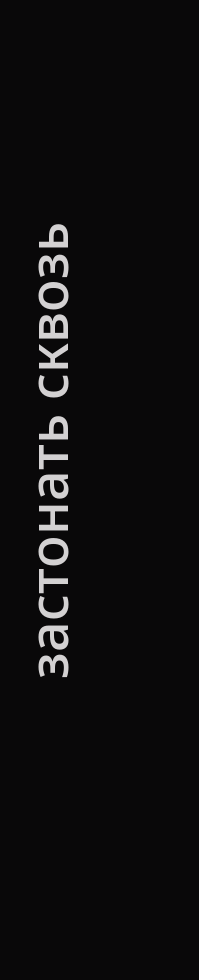застонать сквозь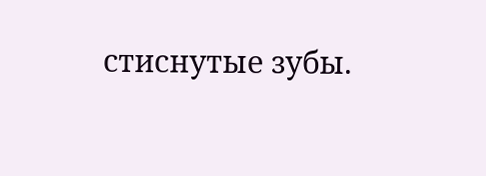стиснутые зубы.